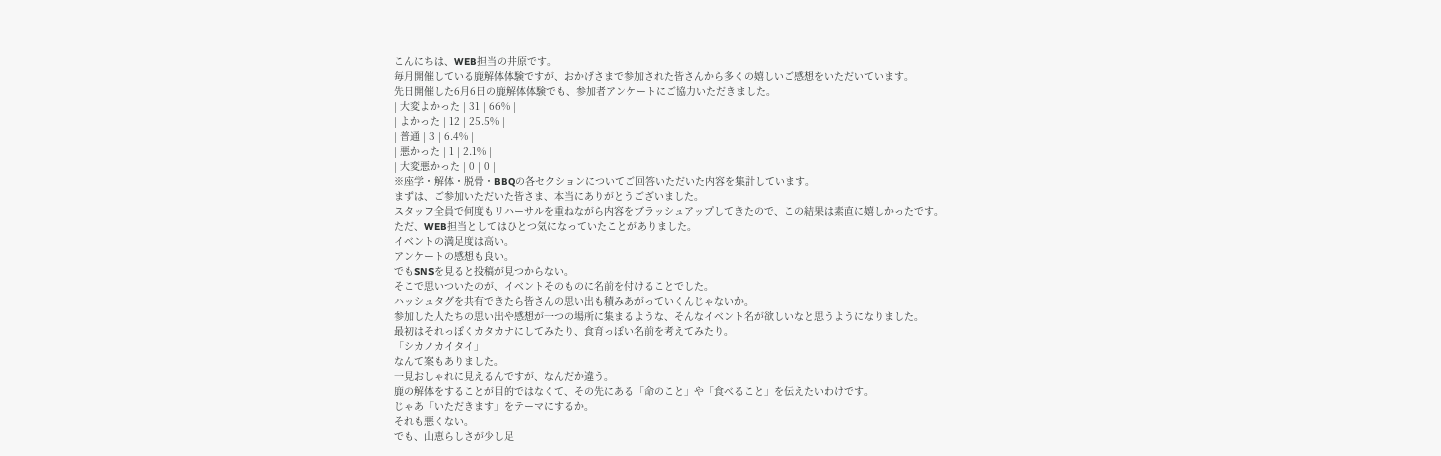こんにちは、WEB担当の井原です。
毎月開催している鹿解体体験ですが、おかげさまで参加された皆さんから多くの嬉しいご感想をいただいています。
先日開催した6月6日の鹿解体体験でも、参加者アンケートにご協力いただきました。
| 大変よかった | 31 | 66% |
| よかった | 12 | 25.5% |
| 普通 | 3 | 6.4% |
| 悪かった | 1 | 2.1% |
| 大変悪かった | 0 | 0 |
※座学・解体・脱骨・BBQの各セクションについてご回答いただいた内容を集計しています。
まずは、ご参加いただいた皆さま、本当にありがとうございました。
スタッフ全員で何度もリハーサルを重ねながら内容をブラッシュアップしてきたので、この結果は素直に嬉しかったです。
ただ、WEB担当としてはひとつ気になっていたことがありました。
イベントの満足度は高い。
アンケートの感想も良い。
でもSNSを見ると投稿が見つからない。
そこで思いついたのが、イベントそのものに名前を付けることでした。
ハッシュタグを共有できたら皆さんの思い出も積みあがっていくんじゃないか。
参加した人たちの思い出や感想が一つの場所に集まるような、そんなイベント名が欲しいなと思うようになりました。
最初はそれっぽくカタカナにしてみたり、食育っぽい名前を考えてみたり。
「シカノカイタイ」
なんて案もありました。
一見おしゃれに見えるんですが、なんだか違う。
鹿の解体をすることが目的ではなくて、その先にある「命のこと」や「食べること」を伝えたいわけです。
じゃあ「いただきます」をテーマにするか。
それも悪くない。
でも、山恵らしさが少し足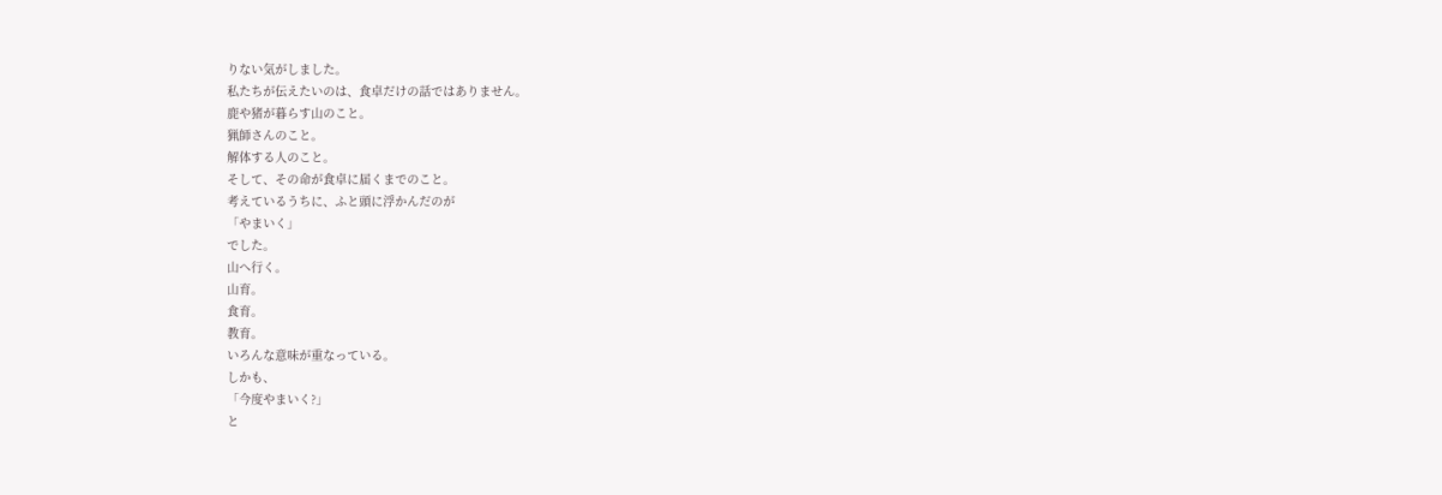りない気がしました。
私たちが伝えたいのは、食卓だけの話ではありません。
鹿や猪が暮らす山のこと。
猟師さんのこと。
解体する人のこと。
そして、その命が食卓に届くまでのこと。
考えているうちに、ふと頭に浮かんだのが
「やまいく」
でした。
山へ行く。
山育。
食育。
教育。
いろんな意味が重なっている。
しかも、
「今度やまいく?」
と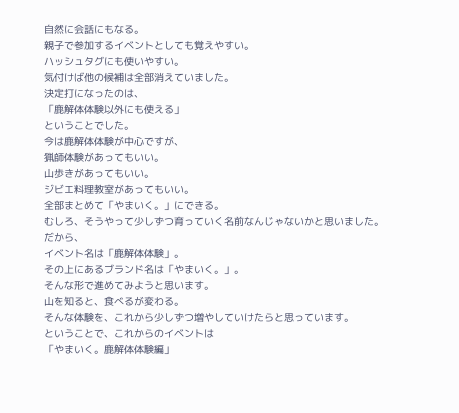自然に会話にもなる。
親子で参加するイベントとしても覚えやすい。
ハッシュタグにも使いやすい。
気付けば他の候補は全部消えていました。
決定打になったのは、
「鹿解体体験以外にも使える」
ということでした。
今は鹿解体体験が中心ですが、
猟師体験があってもいい。
山歩きがあってもいい。
ジビエ料理教室があってもいい。
全部まとめて「やまいく。」にできる。
むしろ、そうやって少しずつ育っていく名前なんじゃないかと思いました。
だから、
イベント名は「鹿解体体験」。
その上にあるブランド名は「やまいく。」。
そんな形で進めてみようと思います。
山を知ると、食べるが変わる。
そんな体験を、これから少しずつ増やしていけたらと思っています。
ということで、これからのイベントは
「やまいく。鹿解体体験編」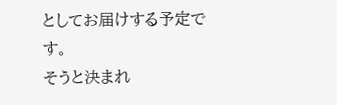としてお届けする予定です。
そうと決まれ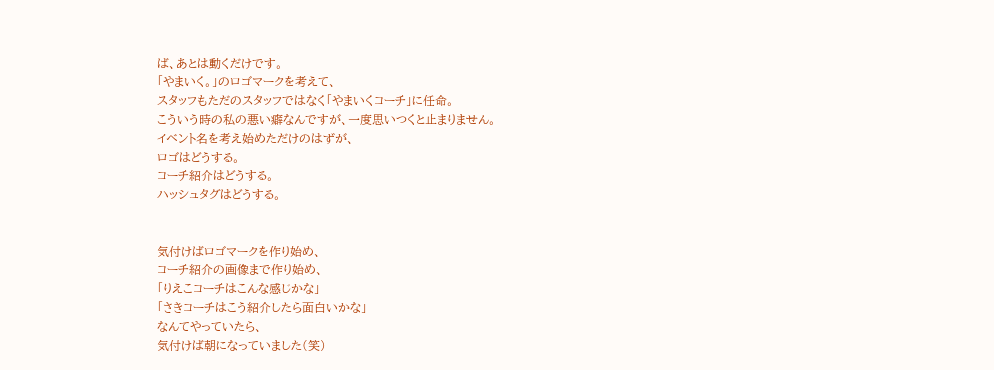ば、あとは動くだけです。
「やまいく。」のロゴマークを考えて、
スタッフもただのスタッフではなく「やまいくコーチ」に任命。
こういう時の私の悪い癖なんですが、一度思いつくと止まりません。
イベント名を考え始めただけのはずが、
ロゴはどうする。
コーチ紹介はどうする。
ハッシュタグはどうする。


気付けばロゴマークを作り始め、
コーチ紹介の画像まで作り始め、
「りえこコーチはこんな感じかな」
「さきコーチはこう紹介したら面白いかな」
なんてやっていたら、
気付けば朝になっていました(笑)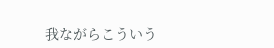我ながらこういう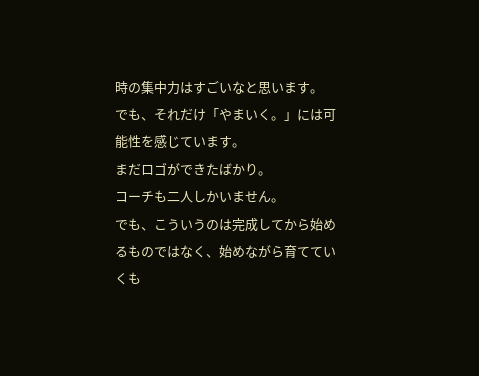時の集中力はすごいなと思います。
でも、それだけ「やまいく。」には可能性を感じています。
まだロゴができたばかり。
コーチも二人しかいません。
でも、こういうのは完成してから始めるものではなく、始めながら育てていくも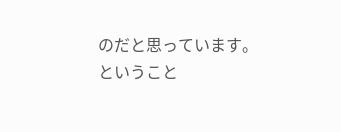のだと思っています。
ということ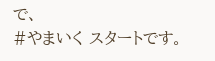で、
#やまいく スタートです。